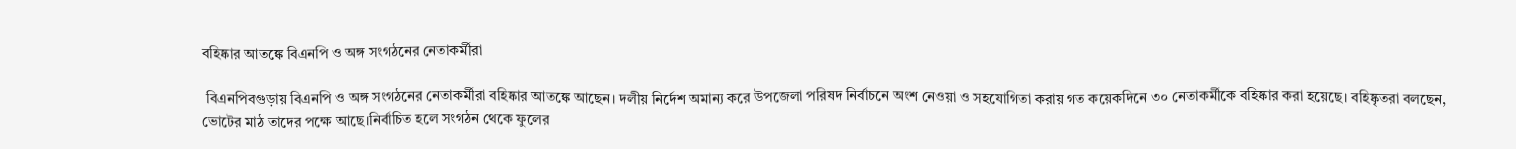বহিষ্কার আতঙ্কে বিএনপি ও অঙ্গ সংগঠনের নেতাকর্মীরা

 বিএনপিবগুড়ায় বিএনপি ও অঙ্গ সংগঠনের নেতাকর্মীরা বহিষ্কার আতঙ্কে আছেন। দলীয় নির্দেশ অমান্য করে উপজেলা পরিষদ নির্বাচনে অংশ নেওয়া ও সহযোগিতা করায় গত কয়েকদিনে ৩০ নেতাকর্মীকে বহিষ্কার করা হয়েছে। বহিষ্কৃতরা বলছেন, ভোটের মাঠ তাদের পক্ষে আছে।নির্বাচিত হলে সংগঠন থেকে ফুলের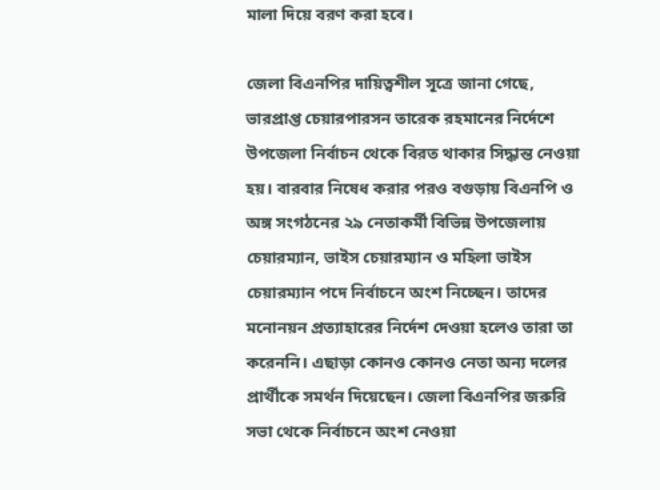মালা দিয়ে বরণ করা হবে।

জেলা বিএনপির দায়িত্বশীল সূত্রে জানা গেছে, ভারপ্রাপ্ত চেয়ারপারসন তারেক রহমানের নির্দেশে উপজেলা নির্বাচন থেকে বিরত থাকার সিদ্ধান্ত নেওয়া হয়। বারবার নিষেধ করার পরও বগুড়ায় বিএনপি ও অঙ্গ সংগঠনের ২৯ নেতাকর্মী বিভিন্ন উপজেলায় চেয়ারম্যান, ভাইস চেয়ারম্যান ও মহিলা ভাইস চেয়ারম্যান পদে নির্বাচনে অংশ নিচ্ছেন। তাদের মনোনয়ন প্রত্যাহারের নির্দেশ দেওয়া হলেও তারা তা করেননি। এছাড়া কোনও কোনও নেতা অন্য দলের প্রার্থীকে সমর্থন দিয়েছেন। জেলা বিএনপির জরুরি সভা থেকে নির্বাচনে অংশ নেওয়া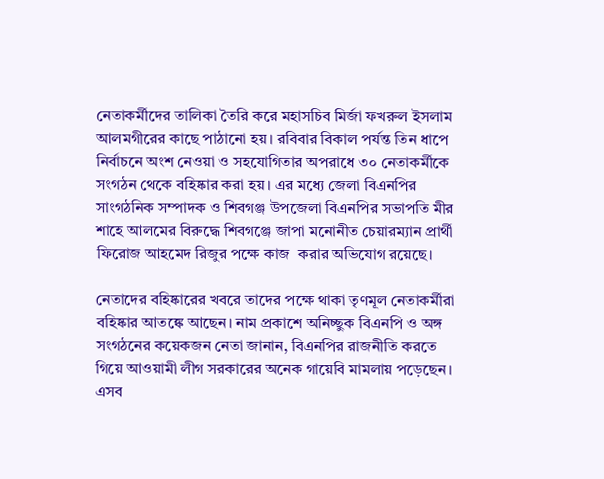নেতাকর্মীদের তালিকা তৈরি করে মহাসচিব মির্জা ফখরুল ইসলাম আলমগীরের কাছে পাঠানো হয়। রবিবার বিকাল পর্যন্ত তিন ধাপে নির্বাচনে অংশ নেওয়া ও সহযোগিতার অপরাধে ৩০ নেতাকর্মীকে সংগঠন থেকে বহিষ্কার করা হয়। এর মধ্যে জেলা বিএনপির সাংগঠনিক সম্পাদক ও শিবগঞ্জ উপজেলা বিএনপির সভাপতি মীর শাহে আলমের বিরুদ্ধে শিবগঞ্জে জাপা মনোনীত চেয়ারম্যান প্রার্থী ফিরোজ আহমেদ রিজুর পক্ষে কাজ  করার অভিযোগ রয়েছে।

নেতাদের বহিষ্কারের খবরে তাদের পক্ষে থাকা তৃণমূল নেতাকর্মীরা বহিষ্কার আতঙ্কে আছেন। নাম প্রকাশে অনিচ্ছুক বিএনপি ও অঙ্গ সংগঠনের কয়েকজন নেতা জানান, বিএনপির রাজনীতি করতে গিয়ে আওয়ামী লীগ সরকারের অনেক গায়েবি মামলায় পড়েছেন। এসব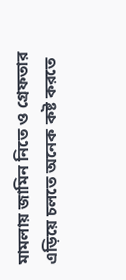মামলায় জামিন নিতে ও গ্রেফতার এড়িয়ে চলতে অনেক কষ্ট করতে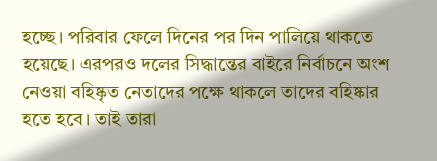হচ্ছে। পরিবার ফেলে দিনের পর দিন পালিয়ে থাকতে হয়েছে। এরপরও দলের সিদ্ধান্তের বাইরে নির্বাচনে অংশ নেওয়া বহিষ্কৃত নেতাদের পক্ষে থাকলে তাদের বহিষ্কার হতে হবে। তাই তারা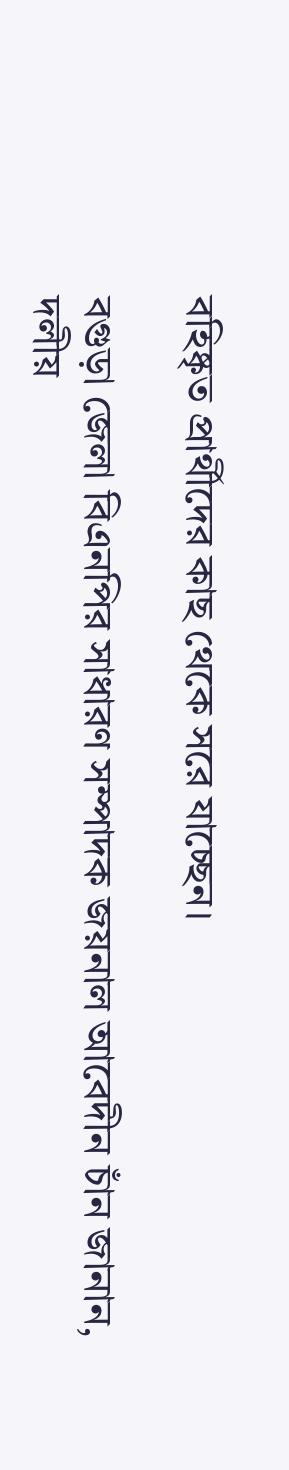বহিষ্কৃত প্রার্থীদের কাছ থেকে সরে যাচ্ছেন।

বগুড়া জেলা বিএনপির সাধারণ সম্পাদক জয়নাল আবেদীন চাঁন জানান, দলীয়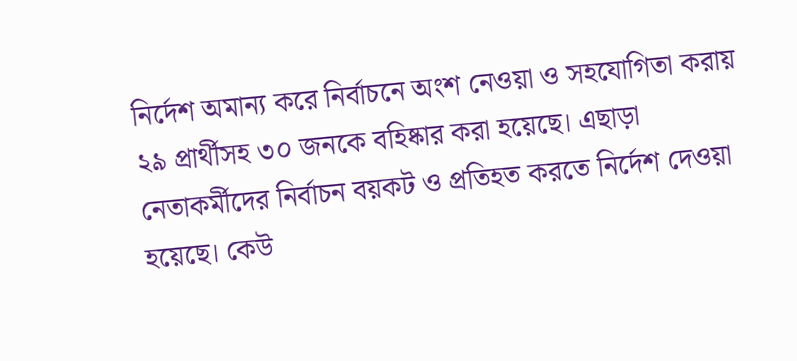নির্দেশ অমান্য করে নির্বাচনে অংশ নেওয়া ও সহযোগিতা করায় ২৯ প্রার্থীসহ ৩০ জনকে বহিষ্কার করা হয়েছে। এছাড়া নেতাকর্মীদের নির্বাচন বয়কট ও প্রতিহত করতে নির্দেশ দেওয়া হয়েছে। কেউ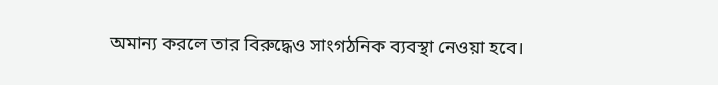অমান্য করলে তার বিরুদ্ধেও সাংগঠনিক ব্যবস্থা নেওয়া হবে।